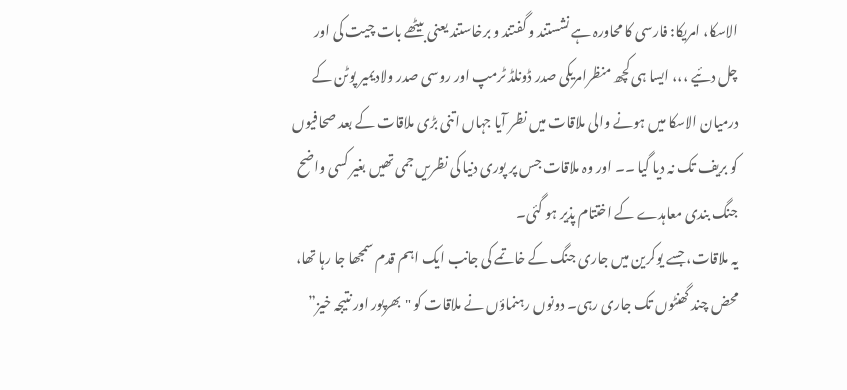الاسکا، امریکا: فارسی کا محاورہ ہے نشستند و گفتند و برخاستند یعنی بیٹھے بات چیت کی اور چل دئیے ،،، ایسا ہی کچھ منظرامریکی صدر ڈونلڈ ٹرمپ اور روسی صدر ولادیمیر پوٹن کے درمیان الاسکا میں ہونے والی ملاقات میں نظر آیا جہاں اتنی بڑی ملاقات کے بعد صحافیوں کو بریف تک نہ دیا گیا ۔۔ اور وہ ملاقات جس پر پوری دنیا کی نظریں جمی تھیں بغیر کسی واضح جنگ بندی معاہدے کے اختتام پذیر ہو گئی۔
یہ ملاقات، جسے یوکرین میں جاری جنگ کے خاتمے کی جانب ایک اہم قدم سمجھا جا رہا تھا، محض چند گھنٹوں تک جاری رہی۔ دونوں رہنماؤں نے ملاقات کو "بھرپور اور نتیجہ خیز”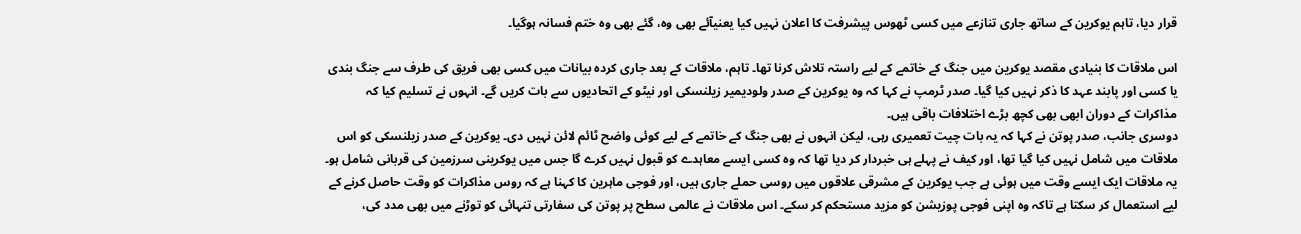قرار دیا، تاہم یوکرین کے ساتھ جاری تنازعے میں کسی ٹھوس پیشرفت کا اعلان نہیں کیا یعنیآئے بھی وہ، گئے بھی وہ ختم فسانہ ہوگیا۔

اس ملاقات کا بنیادی مقصد یوکرین میں جنگ کے خاتمے کے لیے راستہ تلاش کرنا تھا۔ تاہم، ملاقات کے بعد جاری کردہ بیانات میں کسی بھی فریق کی طرف سے جنگ بندی یا کسی اور پابند عہد کا ذکر نہیں کیا گیا۔ صدر ٹرمپ نے کہا کہ وہ یوکرین کے صدر ولودیمیر زیلنسکی اور نیٹو کے اتحادیوں سے بات کریں گے۔ انہوں نے تسلیم کیا کہ مذاکرات کے دوران ابھی بھی کچھ بڑے اختلافات باقی ہیں۔
دوسری جانب، صدر پوتن نے کہا کہ یہ بات چیت تعمیری رہی، لیکن انہوں نے بھی جنگ کے خاتمے کے لیے کوئی واضح ٹائم لائن نہیں دی۔ یوکرین کے صدر زیلنسکی کو اس ملاقات میں شامل نہیں کیا گیا تھا، اور کیف نے پہلے ہی خبردار کر دیا تھا کہ وہ کسی ایسے معاہدے کو قبول نہیں کرے گا جس میں یوکرینی سرزمین کی قربانی شامل ہو۔
یہ ملاقات ایک ایسے وقت میں ہوئی ہے جب یوکرین کے مشرقی علاقوں میں روسی حملے جاری ہیں، اور فوجی ماہرین کا کہنا ہے کہ روس مذاکرات کو وقت حاصل کرنے کے لیے استعمال کر سکتا ہے تاکہ وہ اپنی فوجی پوزیشن کو مزید مستحکم کر سکے۔ اس ملاقات نے عالمی سطح پر پوتن کی سفارتی تنہائی کو توڑنے میں بھی مدد کی،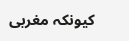کیونکہ مغربی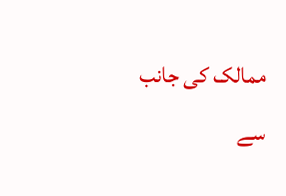ممالک کی جانب سے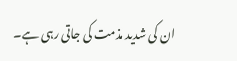ان کی شدید مذمت کی جاتی رہی ہے۔